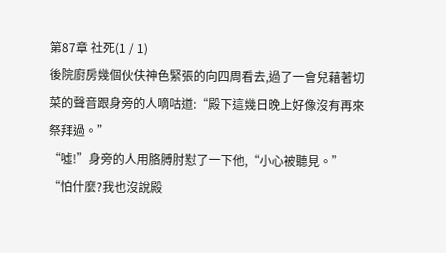第87章 社死(1 / 1)
後院廚房幾個伙伕神色緊張的向四周看去,過了一會兒藉著切菜的聲音跟身旁的人嘀咕道:“殿下這幾日晚上好像沒有再來祭拜過。”
“噓!”身旁的人用胳膊肘懟了一下他,“小心被聽見。”
“怕什麼?我也沒說殿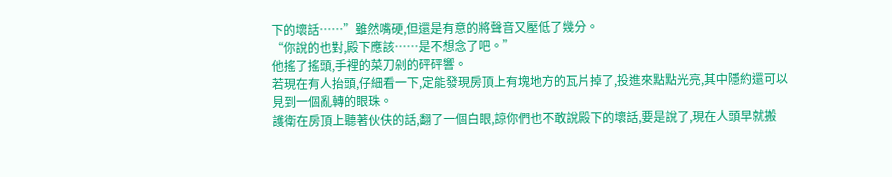下的壞話……”雖然嘴硬,但還是有意的將聲音又壓低了幾分。
“你說的也對,殿下應該……是不想念了吧。”
他搖了搖頭,手裡的菜刀剁的砰砰響。
若現在有人抬頭,仔細看一下,定能發現房頂上有塊地方的瓦片掉了,投進來點點光亮,其中隱約還可以見到一個亂轉的眼珠。
護衛在房頂上聽著伙伕的話,翻了一個白眼,諒你們也不敢說殿下的壞話,要是說了,現在人頭早就搬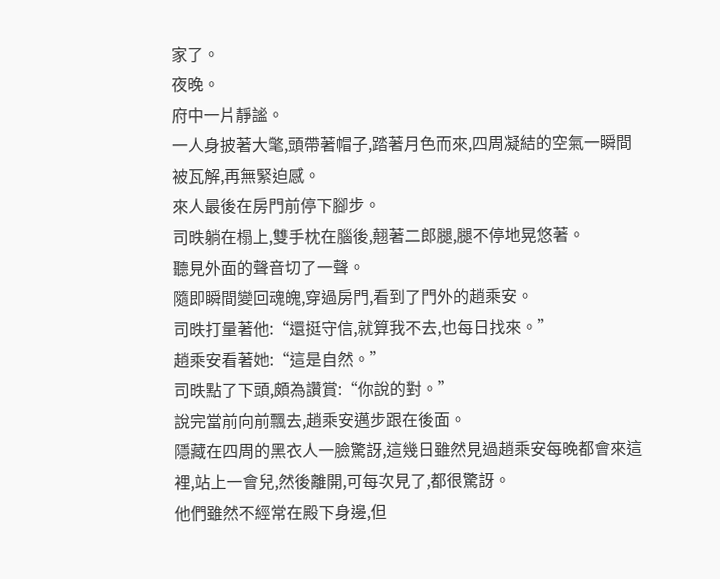家了。
夜晚。
府中一片靜謐。
一人身披著大氅,頭帶著帽子,踏著月色而來,四周凝結的空氣一瞬間被瓦解,再無緊迫感。
來人最後在房門前停下腳步。
司昳躺在榻上,雙手枕在腦後,翹著二郎腿,腿不停地晃悠著。
聽見外面的聲音切了一聲。
隨即瞬間變回魂魄,穿過房門,看到了門外的趙乘安。
司昳打量著他:“還挺守信,就算我不去,也每日找來。”
趙乘安看著她:“這是自然。”
司昳點了下頭,頗為讚賞:“你說的對。”
說完當前向前飄去,趙乘安邁步跟在後面。
隱藏在四周的黑衣人一臉驚訝,這幾日雖然見過趙乘安每晚都會來這裡,站上一會兒,然後離開,可每次見了,都很驚訝。
他們雖然不經常在殿下身邊,但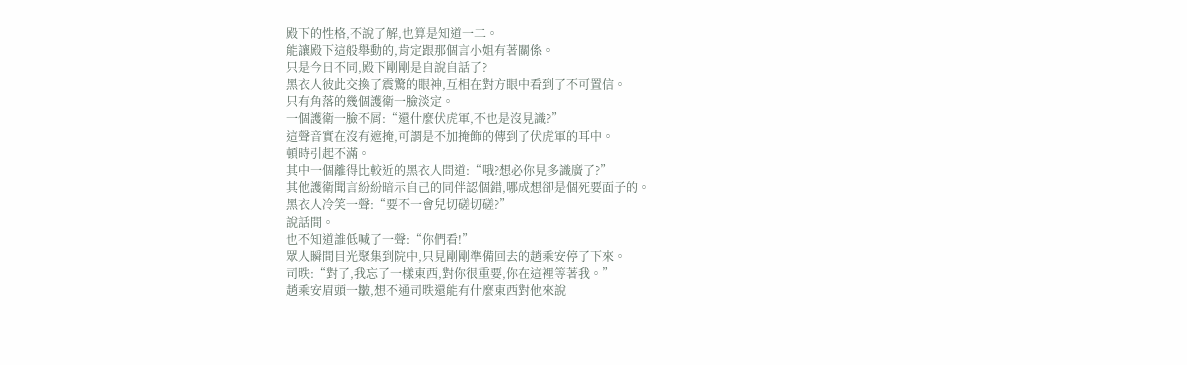殿下的性格,不說了解,也算是知道一二。
能讓殿下這般舉動的,肯定跟那個言小姐有著關係。
只是今日不同,殿下剛剛是自說自話了?
黑衣人彼此交換了震驚的眼神,互相在對方眼中看到了不可置信。
只有角落的幾個護衛一臉淡定。
一個護衛一臉不屑:“還什麼伏虎軍,不也是沒見識?”
這聲音實在沒有遮掩,可謂是不加掩飾的傳到了伏虎軍的耳中。
頓時引起不滿。
其中一個離得比較近的黑衣人問道:“哦?想必你見多識廣了?”
其他護衛聞言紛紛暗示自己的同伴認個錯,哪成想卻是個死要面子的。
黑衣人冷笑一聲:“要不一會兒切磋切磋?”
說話間。
也不知道誰低喊了一聲:“你們看!”
眾人瞬間目光聚集到院中,只見剛剛準備回去的趙乘安停了下來。
司昳:“對了,我忘了一樣東西,對你很重要,你在這裡等著我。”
趙乘安眉頭一皺,想不通司昳還能有什麼東西對他來說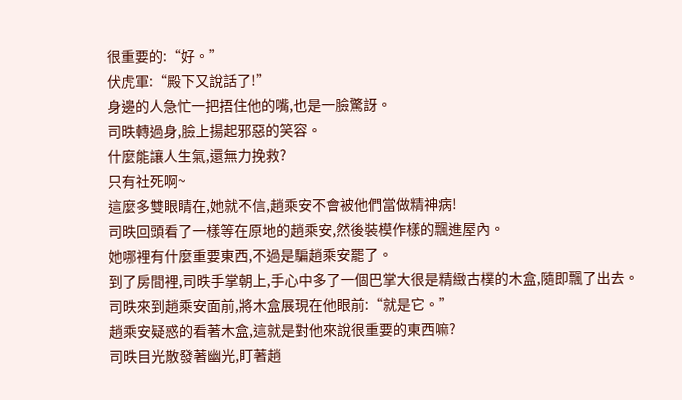很重要的:“好。”
伏虎軍:“殿下又說話了!”
身邊的人急忙一把捂住他的嘴,也是一臉驚訝。
司昳轉過身,臉上揚起邪惡的笑容。
什麼能讓人生氣,還無力挽救?
只有社死啊~
這麼多雙眼睛在,她就不信,趙乘安不會被他們當做精神病!
司昳回頭看了一樣等在原地的趙乘安,然後裝模作樣的飄進屋內。
她哪裡有什麼重要東西,不過是騙趙乘安罷了。
到了房間裡,司昳手掌朝上,手心中多了一個巴掌大很是精緻古樸的木盒,隨即飄了出去。
司昳來到趙乘安面前,將木盒展現在他眼前:“就是它。”
趙乘安疑惑的看著木盒,這就是對他來說很重要的東西嘛?
司昳目光散發著幽光,盯著趙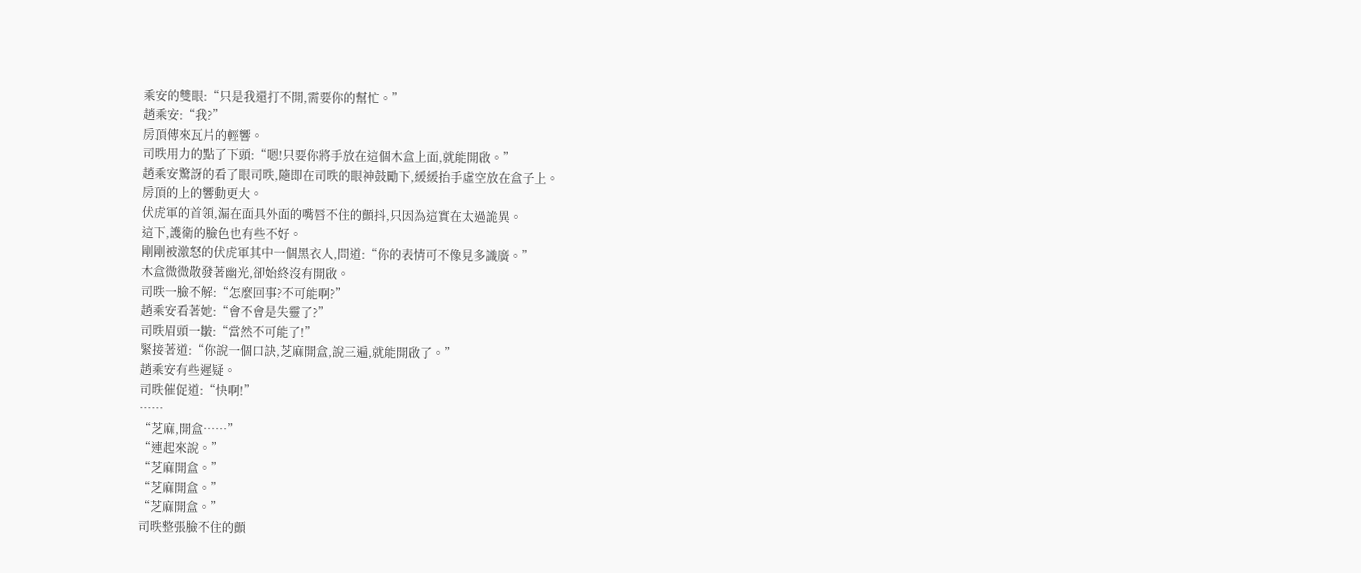乘安的雙眼:“只是我還打不開,需要你的幫忙。”
趙乘安:“我?”
房頂傳來瓦片的輕響。
司昳用力的點了下頭:“嗯!只要你將手放在這個木盒上面,就能開啟。”
趙乘安驚訝的看了眼司昳,隨即在司昳的眼神鼓勵下,緩緩抬手虛空放在盒子上。
房頂的上的響動更大。
伏虎軍的首領,漏在面具外面的嘴唇不住的顫抖,只因為這實在太過詭異。
這下,護衛的臉色也有些不好。
剛剛被激怒的伏虎軍其中一個黑衣人,問道:“你的表情可不像見多識廣。”
木盒微微散發著幽光,卻始終沒有開啟。
司昳一臉不解:“怎麼回事?不可能啊?”
趙乘安看著她:“會不會是失靈了?”
司昳眉頭一皺:“當然不可能了!”
緊接著道:“你說一個口訣,芝麻開盒,說三遍,就能開啟了。”
趙乘安有些遲疑。
司昳催促道:“快啊!”
……
“芝麻,開盒……”
“連起來說。”
“芝麻開盒。”
“芝麻開盒。”
“芝麻開盒。”
司昳整張臉不住的顫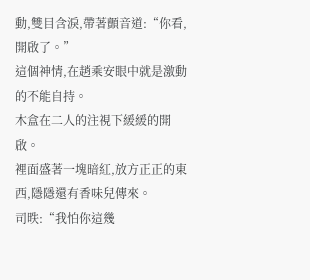動,雙目含淚,帶著顫音道:“你看,開啟了。”
這個神情,在趙乘安眼中就是激動的不能自持。
木盒在二人的注視下緩緩的開啟。
裡面盛著一塊暗紅,放方正正的東西,隱隱還有香味兒傳來。
司昳:“我怕你這幾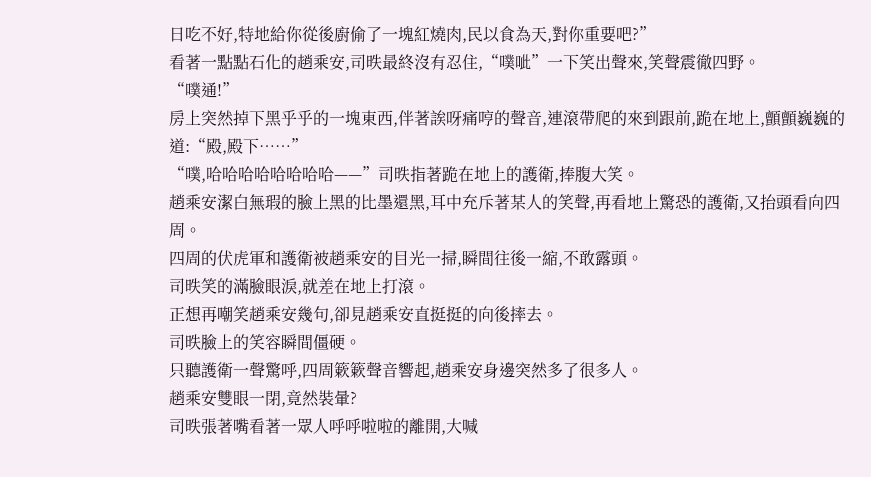日吃不好,特地給你從後廚偷了一塊紅燒肉,民以食為天,對你重要吧?”
看著一點點石化的趙乘安,司昳最終沒有忍住,“噗呲”一下笑出聲來,笑聲震徹四野。
“噗通!”
房上突然掉下黑乎乎的一塊東西,伴著誒呀痛哼的聲音,連滾帶爬的來到跟前,跪在地上,顫顫巍巍的道:“殿,殿下……”
“噗,哈哈哈哈哈哈哈哈——”司昳指著跪在地上的護衛,捧腹大笑。
趙乘安潔白無瑕的臉上黑的比墨還黑,耳中充斥著某人的笑聲,再看地上驚恐的護衛,又抬頭看向四周。
四周的伏虎軍和護衛被趙乘安的目光一掃,瞬間往後一縮,不敢露頭。
司昳笑的滿臉眼淚,就差在地上打滾。
正想再嘲笑趙乘安幾句,卻見趙乘安直挺挺的向後摔去。
司昳臉上的笑容瞬間僵硬。
只聽護衛一聲驚呼,四周簌簌聲音響起,趙乘安身邊突然多了很多人。
趙乘安雙眼一閉,竟然裝暈?
司昳張著嘴看著一眾人呼呼啦啦的離開,大喊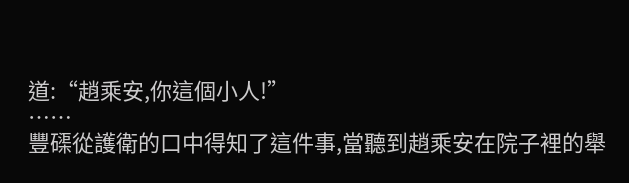道:“趙乘安,你這個小人!”
……
豐磲從護衛的口中得知了這件事,當聽到趙乘安在院子裡的舉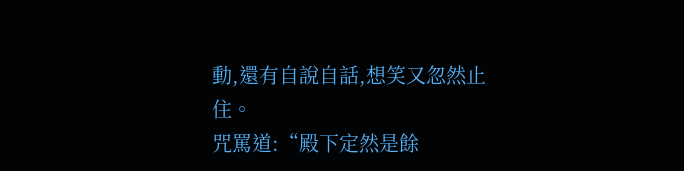動,還有自說自話,想笑又忽然止住。
咒罵道:“殿下定然是餘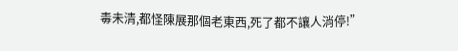毒未清,都怪陳展那個老東西,死了都不讓人消停!”